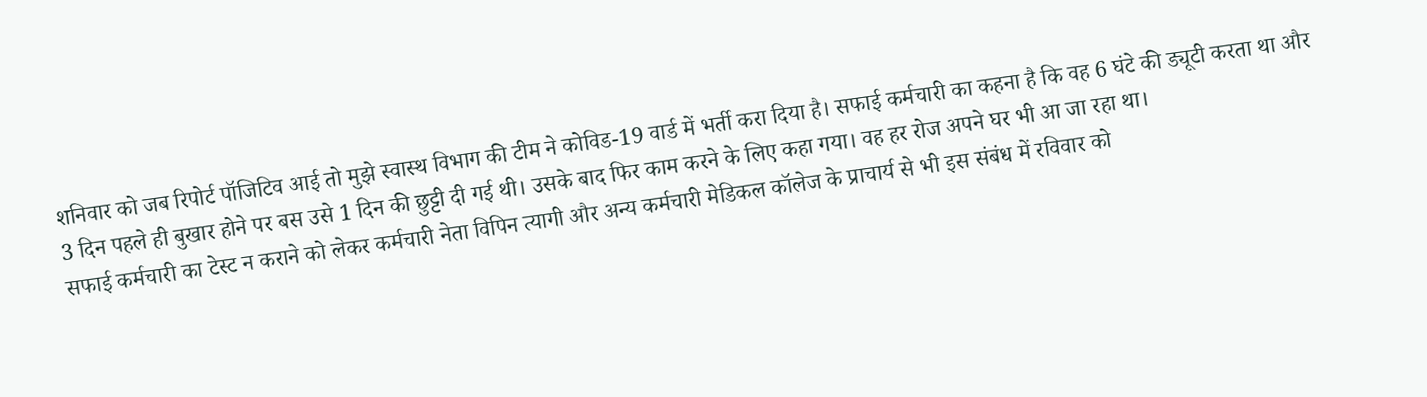शनिवार को जब रिपोर्ट पॉजिटिव आई तो मुझे स्वास्थ विभाग की टीम ने कोविड-19 वार्ड में भर्ती करा दिया है। सफाई कर्मचारी का कहना है कि वह 6 घंटे की ड्यूटी करता था और 3 दिन पहले ही बुखार होने पर बस उसे 1 दिन की छुट्टी दी गई थी। उसके बाद फिर काम करने के लिए कहा गया। वह हर रोज अपने घर भी आ जा रहा था।
सफाई कर्मचारी का टेस्ट न कराने को लेकर कर्मचारी नेता विपिन त्यागी और अन्य कर्मचारी मेडिकल कॉलेज के प्राचार्य से भी इस संबंध में रविवार को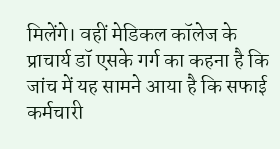मिलेंगे। वहीं मेडिकल कॉलेज के प्राचार्य डॉ एसके गर्ग का कहना है कि जांच में यह सामने आया है कि सफाई कर्मचारी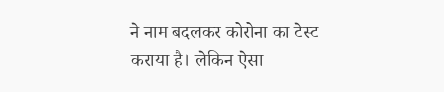ने नाम बदलकर कोरोना का टेस्ट कराया है। लेकिन ऐसा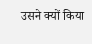उसने क्यों किया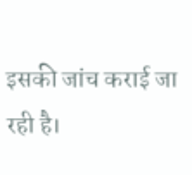इसकी जांच कराई जा रही है।